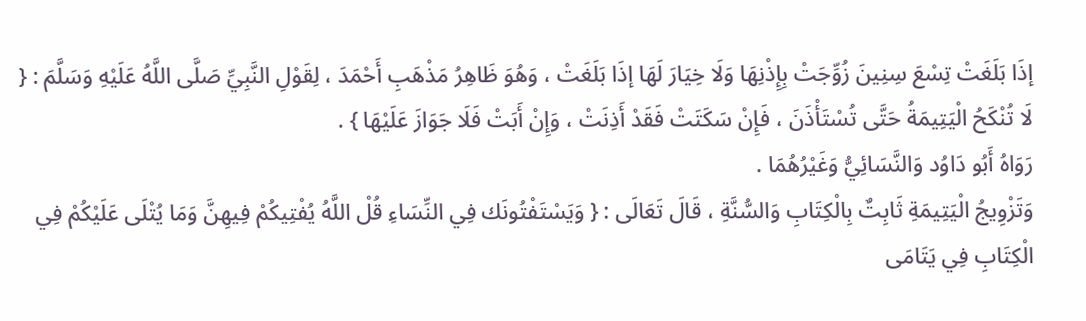إذَا بَلَغَتْ تِسْعَ سِنِينَ زُوِّجَتْ بِإِذْنِهَا وَلَا خِيَارَ لَهَا إذَا بَلَغَتْ ، وَهُوَ ظَاهِرُ مَذْهَبِ أَحْمَدَ ، لِقَوْلِ النَّبِيِّ صَلَّى اللَّهُ عَلَيْهِ وَسَلَّمَ : { لَا تُنْكَحُ الْيَتِيمَةُ حَتَّى تُسْتَأْذَنَ ، فَإِنْ سَكَتَتْ فَقَدْ أَذِنَتْ ، وَإِنْ أَبَتْ فَلَا جَوَازَ عَلَيْهَا } .
رَوَاهُ أَبُو دَاوُد وَالنَّسَائِيُّ وَغَيْرُهُمَا .
وَتَزْوِيجُ الْيَتِيمَةِ ثَابِتٌ بِالْكِتَابِ وَالسُّنَّةِ ، قَالَ تَعَالَى : { وَيَسْتَفْتُونَك فِي النِّسَاءِ قُلْ اللَّهُ يُفْتِيكُمْ فِيهِنَّ وَمَا يُتْلَى عَلَيْكُمْ فِي الْكِتَابِ فِي يَتَامَى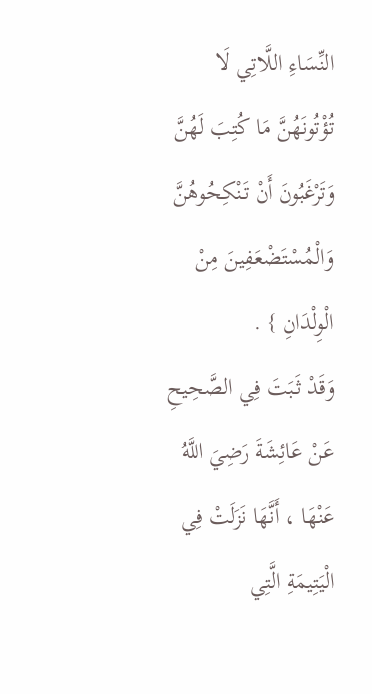النِّسَاءِ اللَّاتِي لَا تُؤْتُونَهُنَّ مَا كُتِبَ لَهُنَّ وَتَرْغَبُونَ أَنْ تَنْكِحُوهُنَّ وَالْمُسْتَضْعَفِينَ مِنْ الْوِلْدَانِ } .
وَقَدْ ثَبَتَ فِي الصَّحِيحِ عَنْ عَائِشَةَ رَضِيَ اللَّهُ عَنْهَا ، أَنَّهَا نَزَلَتْ فِي الْيَتِيمَةِ الَّتِي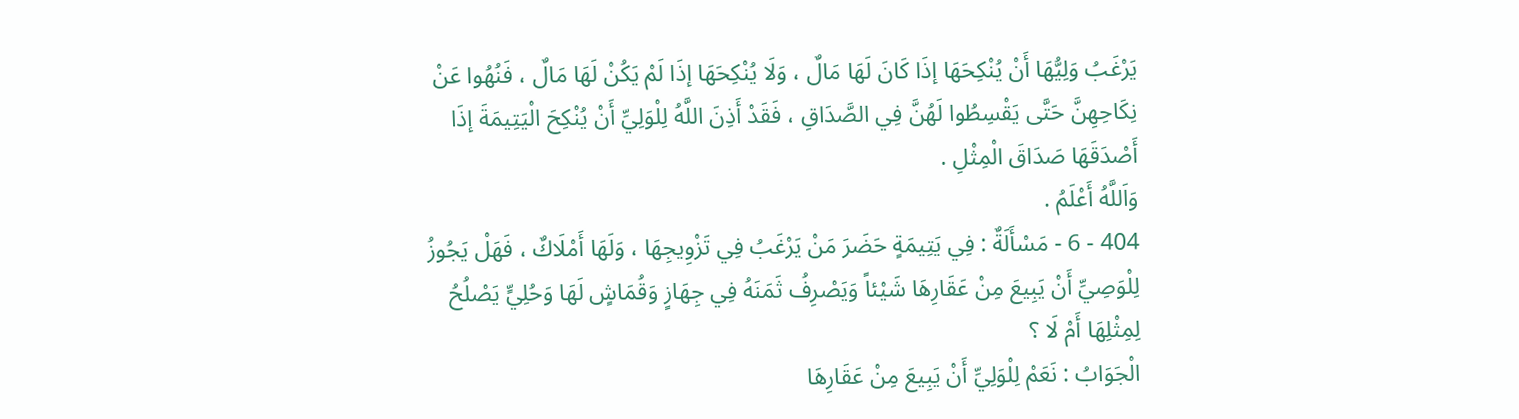يَرْغَبُ وَلِيُّهَا أَنْ يُنْكِحَهَا إذَا كَانَ لَهَا مَالٌ ، وَلَا يُنْكِحَهَا إذَا لَمْ يَكُنْ لَهَا مَالٌ ، فَنُهُوا عَنْ نِكَاحِهِنَّ حَتَّى يَقْسِطُوا لَهُنَّ فِي الصَّدَاقِ ، فَقَدْ أَذِنَ اللَّهُ لِلْوَلِيِّ أَنْ يُنْكِحَ الْيَتِيمَةَ إذَا أَصْدَقَهَا صَدَاقَ الْمِثْلِ .
وَاَللَّهُ أَعْلَمُ .
404 - 6 - مَسْأَلَةٌ : فِي يَتِيمَةٍ حَضَرَ مَنْ يَرْغَبُ فِي تَزْوِيجِهَا ، وَلَهَا أَمْلَاكٌ ، فَهَلْ يَجُوزُ لِلْوَصِيِّ أَنْ يَبِيعَ مِنْ عَقَارِهَا شَيْئاً وَيَصْرِفُ ثَمَنَهُ فِي جِهَازٍ وَقُمَاشٍ لَهَا وَحُلِيٍّ يَصْلُحُ لِمِثْلِهَا أَمْ لَا ؟
الْجَوَابُ : نَعَمْ لِلْوَلِيِّ أَنْ يَبِيعَ مِنْ عَقَارِهَا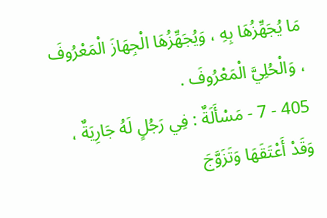مَا يُجَهِّزُهَا بِهِ ، وَيُجَهِّزُهَا الْجِهَازَ الْمَعْرُوفَ ، وَالْحُلِيَّ الْمَعْرُوفَ .
405 - 7 - مَسْأَلَةٌ : فِي رَجُلٍ لَهُ جَارِيَةٌ ، وَقَدْ أَعْتَقَهَا وَتَزَوَّجَ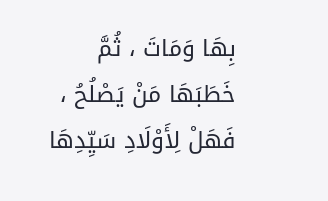بِهَا وَمَاتَ ، ثُمَّ خَطَبَهَا مَنْ يَصْلُحُ ، فَهَلْ لِأَوْلَادِ سَيِّدِهَا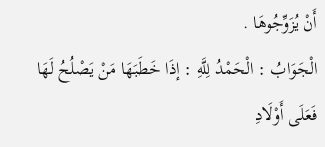أَنْ يُزَوِّجُوهَا .
الْجَوَابُ : الْحَمْدُ لِلَّهِ : إذَا خَطَبَهَا مَنْ يَصْلُحُ لَهَا فَعَلَى أَوْلَادِ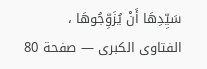سَيِّدِهَا أَنْ يُزَوِّجُوهَا ،
الفتاوى الكبرى — صفحة 80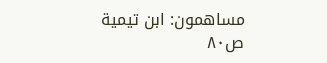مساهمون: ابن تيمية
ص٨٠